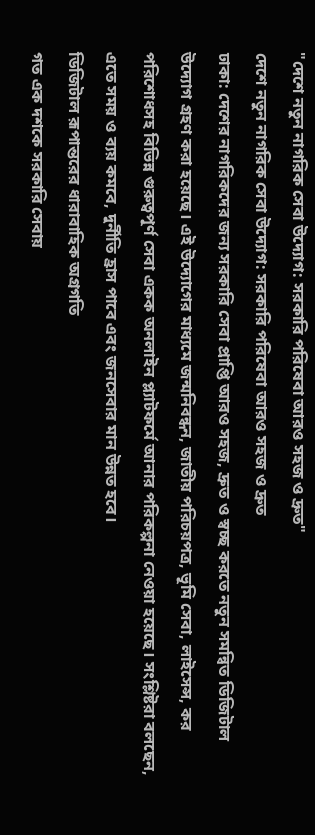"দেশে নতুন নাগরিক সেবা উদ্যোগ: সরকারি পরিষেবা আরও সহজ ও দ্রুত"
দেশে নতুন নাগরিক সেবা উদ্যোগ: সরকারি পরিষেবা আরও সহজ ও দ্রুত
ঢাকা: দেশের নাগরিকদের জন্য সরকারি সেবা প্রাপ্তি আরও সহজ, দ্রুত ও স্বচ্ছ করতে নতুন সমন্বিত ডিজিটাল উদ্যোগ গ্রহণ করা হয়েছে। এই উদ্যোগের মাধ্যমে জন্মনিবন্ধন, জাতীয় পরিচয়পত্র, ভূমি সেবা, লাইসেন্স, কর পরিশোধসহ বিভিন্ন গুরুত্বপূর্ণ সেবা একক অনলাইন প্ল্যাটফর্মে আনার পরিকল্পনা নেওয়া হয়েছে। সংশ্লিষ্টরা বলছেন, এতে সময় ও ব্যয় কমবে, দুর্নীতি হ্রাস পাবে এবং জনসেবার মান উন্নত হবে।
ডিজিটাল রূপান্তরের ধারাবাহিক অগ্রগতি
গত এক দশকে সরকারি সেবায়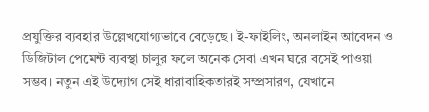প্রযুক্তির ব্যবহার উল্লেখযোগ্যভাবে বেড়েছে। ই-ফাইলিং, অনলাইন আবেদন ও ডিজিটাল পেমেন্ট ব্যবস্থা চালুর ফলে অনেক সেবা এখন ঘরে বসেই পাওয়া সম্ভব। নতুন এই উদ্যোগ সেই ধারাবাহিকতারই সম্প্রসারণ, যেখানে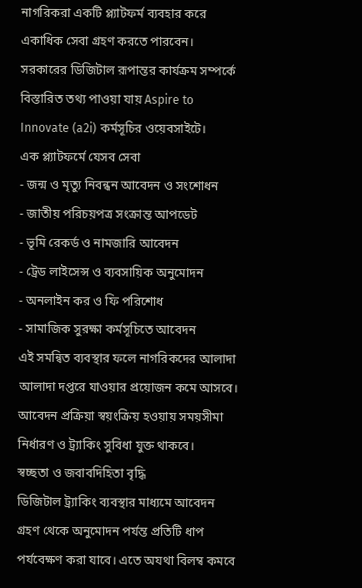নাগরিকরা একটি প্ল্যাটফর্ম ব্যবহার করে একাধিক সেবা গ্রহণ করতে পারবেন।
সরকারের ডিজিটাল রূপান্তর কার্যক্রম সম্পর্কে বিস্তারিত তথ্য পাওয়া যায় Aspire to Innovate (a2i) কর্মসূচির ওয়েবসাইটে।
এক প্ল্যাটফর্মে যেসব সেবা
- জন্ম ও মৃত্যু নিবন্ধন আবেদন ও সংশোধন
- জাতীয় পরিচয়পত্র সংক্রান্ত আপডেট
- ভূমি রেকর্ড ও নামজারি আবেদন
- ট্রেড লাইসেন্স ও ব্যবসায়িক অনুমোদন
- অনলাইন কর ও ফি পরিশোধ
- সামাজিক সুরক্ষা কর্মসূচিতে আবেদন
এই সমন্বিত ব্যবস্থার ফলে নাগরিকদের আলাদা আলাদা দপ্তরে যাওয়ার প্রয়োজন কমে আসবে। আবেদন প্রক্রিয়া স্বয়ংক্রিয় হওয়ায় সময়সীমা নির্ধারণ ও ট্র্যাকিং সুবিধা যুক্ত থাকবে।
স্বচ্ছতা ও জবাবদিহিতা বৃদ্ধি
ডিজিটাল ট্র্যাকিং ব্যবস্থার মাধ্যমে আবেদন গ্রহণ থেকে অনুমোদন পর্যন্ত প্রতিটি ধাপ পর্যবেক্ষণ করা যাবে। এতে অযথা বিলম্ব কমবে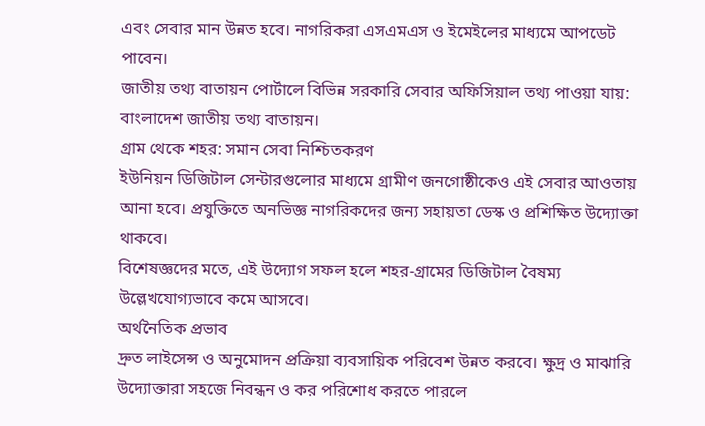এবং সেবার মান উন্নত হবে। নাগরিকরা এসএমএস ও ইমেইলের মাধ্যমে আপডেট পাবেন।
জাতীয় তথ্য বাতায়ন পোর্টালে বিভিন্ন সরকারি সেবার অফিসিয়াল তথ্য পাওয়া যায়: বাংলাদেশ জাতীয় তথ্য বাতায়ন।
গ্রাম থেকে শহর: সমান সেবা নিশ্চিতকরণ
ইউনিয়ন ডিজিটাল সেন্টারগুলোর মাধ্যমে গ্রামীণ জনগোষ্ঠীকেও এই সেবার আওতায় আনা হবে। প্রযুক্তিতে অনভিজ্ঞ নাগরিকদের জন্য সহায়তা ডেস্ক ও প্রশিক্ষিত উদ্যোক্তা থাকবে।
বিশেষজ্ঞদের মতে, এই উদ্যোগ সফল হলে শহর-গ্রামের ডিজিটাল বৈষম্য উল্লেখযোগ্যভাবে কমে আসবে।
অর্থনৈতিক প্রভাব
দ্রুত লাইসেন্স ও অনুমোদন প্রক্রিয়া ব্যবসায়িক পরিবেশ উন্নত করবে। ক্ষুদ্র ও মাঝারি উদ্যোক্তারা সহজে নিবন্ধন ও কর পরিশোধ করতে পারলে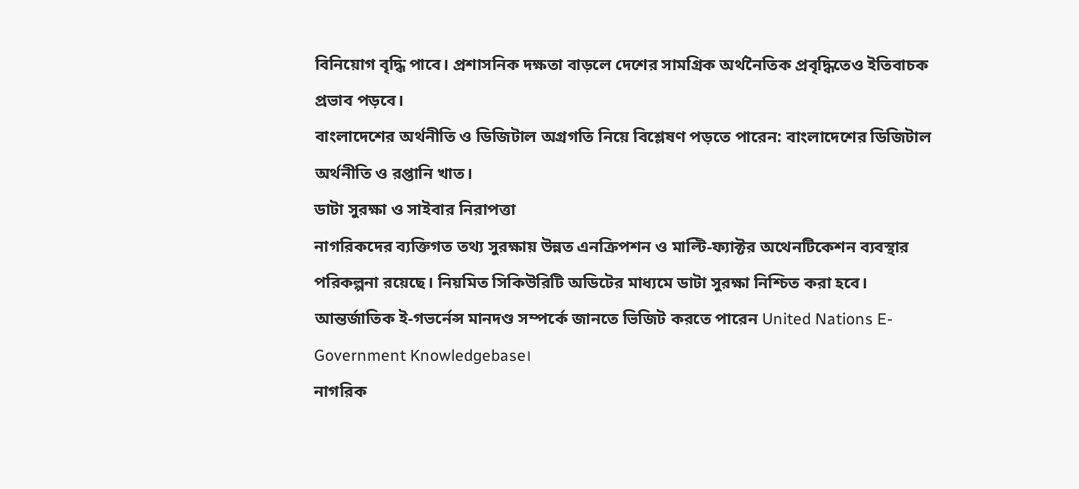বিনিয়োগ বৃদ্ধি পাবে। প্রশাসনিক দক্ষতা বাড়লে দেশের সামগ্রিক অর্থনৈতিক প্রবৃদ্ধিতেও ইতিবাচক প্রভাব পড়বে।
বাংলাদেশের অর্থনীতি ও ডিজিটাল অগ্রগতি নিয়ে বিশ্লেষণ পড়তে পারেন: বাংলাদেশের ডিজিটাল অর্থনীতি ও রপ্তানি খাত।
ডাটা সুরক্ষা ও সাইবার নিরাপত্তা
নাগরিকদের ব্যক্তিগত তথ্য সুরক্ষায় উন্নত এনক্রিপশন ও মাল্টি-ফ্যাক্টর অথেনটিকেশন ব্যবস্থার পরিকল্পনা রয়েছে। নিয়মিত সিকিউরিটি অডিটের মাধ্যমে ডাটা সুরক্ষা নিশ্চিত করা হবে।
আন্তর্জাতিক ই-গভর্নেন্স মানদণ্ড সম্পর্কে জানতে ভিজিট করতে পারেন United Nations E-Government Knowledgebase।
নাগরিক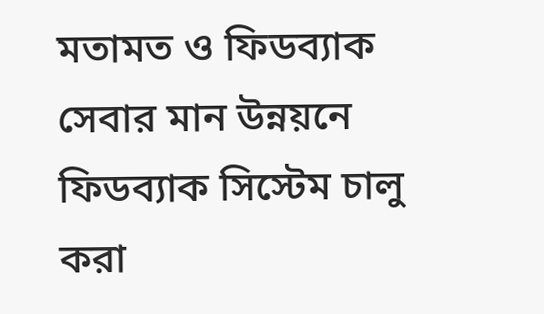মতামত ও ফিডব্যাক
সেবার মান উন্নয়নে ফিডব্যাক সিস্টেম চালু করা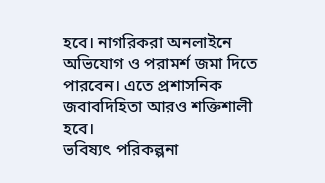হবে। নাগরিকরা অনলাইনে অভিযোগ ও পরামর্শ জমা দিতে পারবেন। এতে প্রশাসনিক জবাবদিহিতা আরও শক্তিশালী হবে।
ভবিষ্যৎ পরিকল্পনা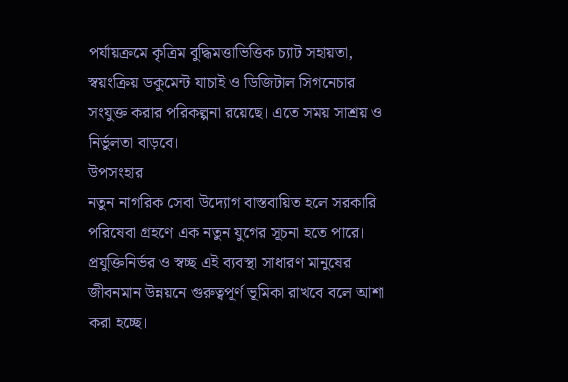পর্যায়ক্রমে কৃত্রিম বুদ্ধিমত্তাভিত্তিক চ্যাট সহায়তা, স্বয়ংক্রিয় ডকুমেন্ট যাচাই ও ডিজিটাল সিগনেচার সংযুক্ত করার পরিকল্পনা রয়েছে। এতে সময় সাশ্রয় ও নির্ভুলতা বাড়বে।
উপসংহার
নতুন নাগরিক সেবা উদ্যোগ বাস্তবায়িত হলে সরকারি পরিষেবা গ্রহণে এক নতুন যুগের সূচনা হতে পারে। প্রযুক্তিনির্ভর ও স্বচ্ছ এই ব্যবস্থা সাধারণ মানুষের জীবনমান উন্নয়নে গুরুত্বপূর্ণ ভূমিকা রাখবে বলে আশা করা হচ্ছে।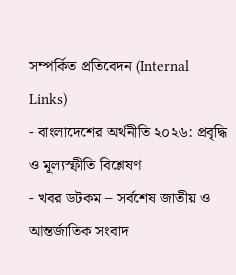সম্পর্কিত প্রতিবেদন (Internal Links)
- বাংলাদেশের অর্থনীতি ২০২৬: প্রবৃদ্ধি ও মূল্যস্ফীতি বিশ্লেষণ
- খবর ডটকম – সর্বশেষ জাতীয় ও আন্তর্জাতিক সংবাদ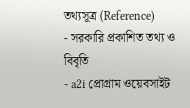তথ্যসূত্র (Reference)
- সরকারি প্রকাশিত তথ্য ও বিবৃতি
- a2i প্রোগ্রাম ওয়েবসাইট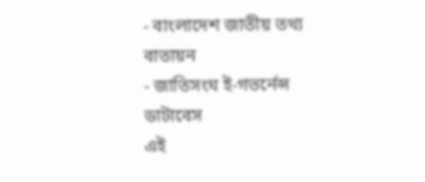- বাংলাদেশ জাতীয় তথ্য বাতায়ন
- জাতিসংঘ ই-গভর্নেন্স ডাটাবেস
এই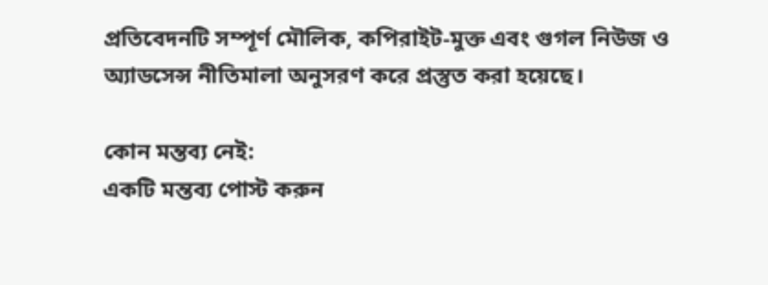প্রতিবেদনটি সম্পূর্ণ মৌলিক, কপিরাইট-মুক্ত এবং গুগল নিউজ ও অ্যাডসেন্স নীতিমালা অনুসরণ করে প্রস্তুত করা হয়েছে।

কোন মন্তব্য নেই:
একটি মন্তব্য পোস্ট করুন